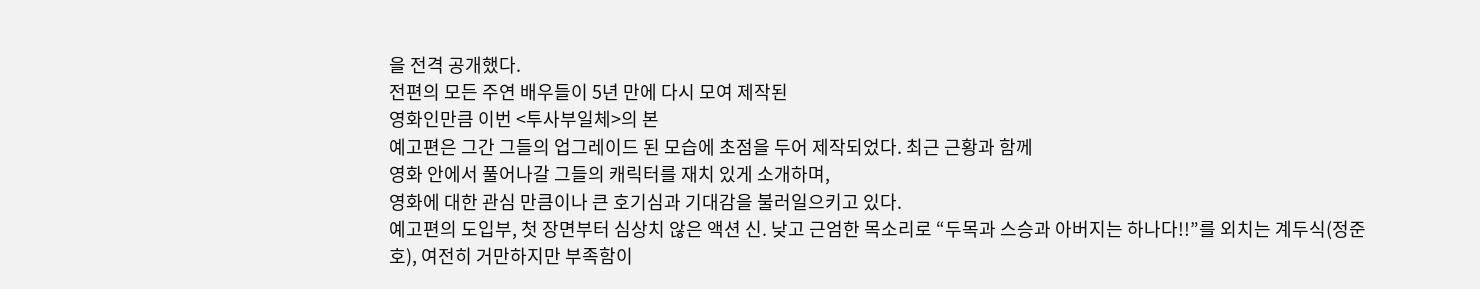을 전격 공개했다.
전편의 모든 주연 배우들이 5년 만에 다시 모여 제작된
영화인만큼 이번 <투사부일체>의 본
예고편은 그간 그들의 업그레이드 된 모습에 초점을 두어 제작되었다. 최근 근황과 함께
영화 안에서 풀어나갈 그들의 캐릭터를 재치 있게 소개하며,
영화에 대한 관심 만큼이나 큰 호기심과 기대감을 불러일으키고 있다.
예고편의 도입부, 첫 장면부터 심상치 않은 액션 신. 낮고 근엄한 목소리로 “두목과 스승과 아버지는 하나다!!”를 외치는 계두식(정준호), 여전히 거만하지만 부족함이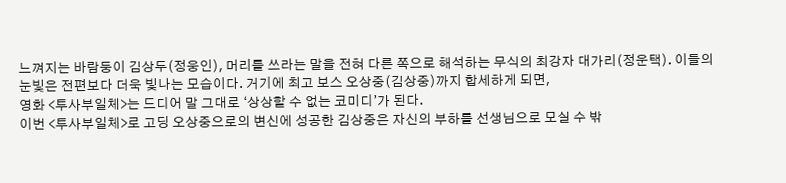느껴지는 바람둥이 김상두(정웅인), 머리를 쓰라는 말을 전혀 다른 쪽으로 해석하는 무식의 최강자 대가리(정운택). 이들의 눈빛은 전편보다 더욱 빛나는 모습이다. 거기에 최고 보스 오상중(김상중)까지 합세하게 되면,
영화 <투사부일체>는 드디어 말 그대로 ‘상상할 수 없는 코미디’가 된다.
이번 <투사부일체>로 고딩 오상중으로의 변신에 성공한 김상중은 자신의 부하를 선생님으로 모실 수 밖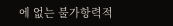에 없는 불가항력적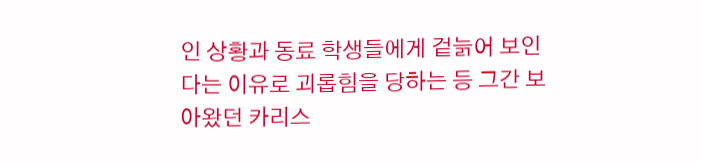인 상황과 동료 학생들에게 겉늙어 보인다는 이유로 괴롭힘을 당하는 등 그간 보아왔던 카리스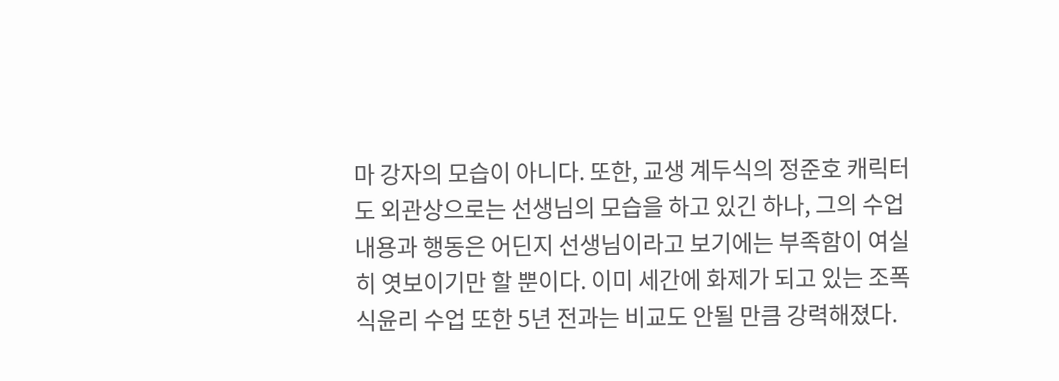마 강자의 모습이 아니다. 또한, 교생 계두식의 정준호 캐릭터도 외관상으로는 선생님의 모습을 하고 있긴 하나, 그의 수업 내용과 행동은 어딘지 선생님이라고 보기에는 부족함이 여실히 엿보이기만 할 뿐이다. 이미 세간에 화제가 되고 있는 조폭식윤리 수업 또한 5년 전과는 비교도 안될 만큼 강력해졌다.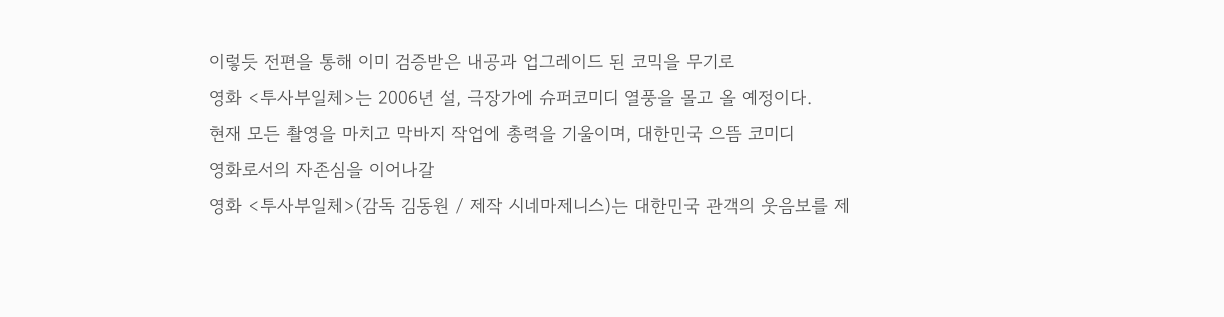이렇듯 전편을 통해 이미 검증받은 내공과 업그레이드 된 코믹을 무기로
영화 <투사부일체>는 2006년 설, 극장가에 슈퍼코미디 열풍을 몰고 올 예정이다.
현재 모든 촬영을 마치고 막바지 작업에 총력을 기울이며, 대한민국 으뜸 코미디
영화로서의 자존심을 이어나갈
영화 <투사부일체>(감독 김동원 / 제작 시네마제니스)는 대한민국 관객의 웃음보를 제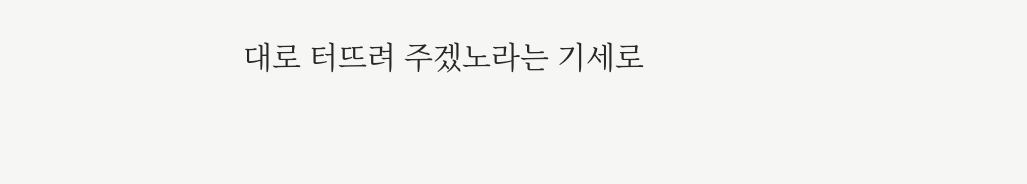대로 터뜨려 주겠노라는 기세로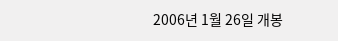2006년 1월 26일 개봉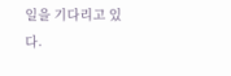일을 기다리고 있다.